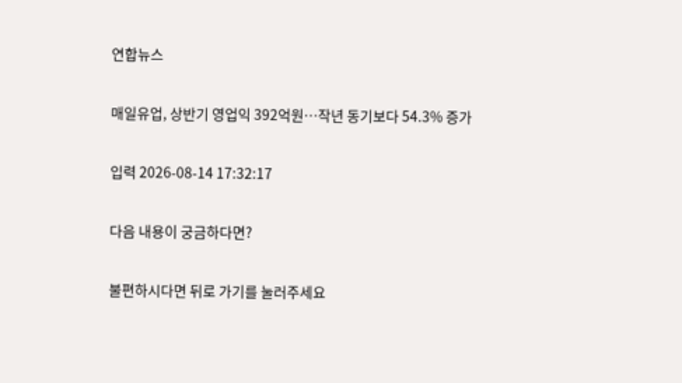연합뉴스

매일유업, 상반기 영업익 392억원…작년 동기보다 54.3% 증가

입력 2026-08-14 17:32:17

다음 내용이 궁금하다면?

불편하시다면 뒤로 가기를 눌러주세요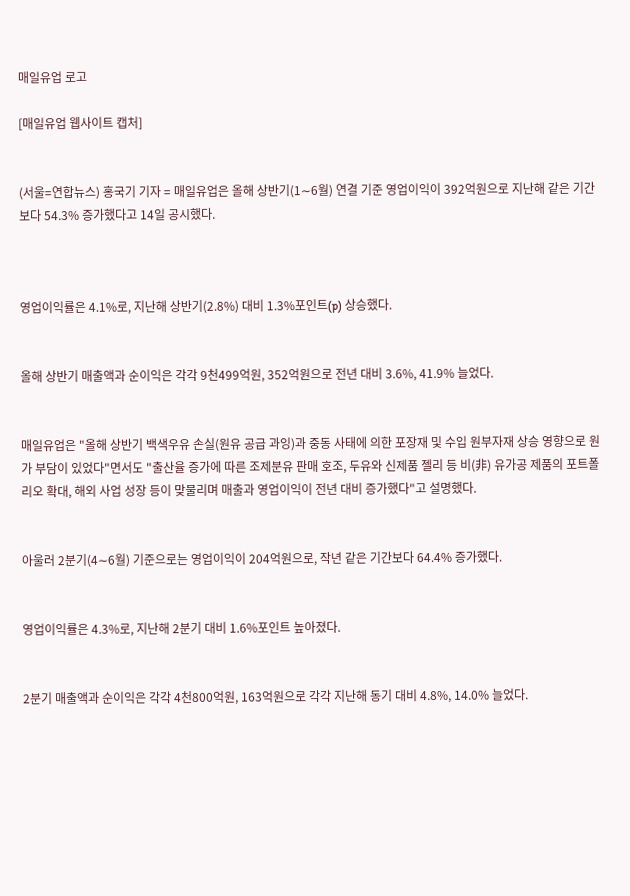매일유업 로고

[매일유업 웹사이트 캡처]


(서울=연합뉴스) 홍국기 기자 = 매일유업은 올해 상반기(1∼6월) 연결 기준 영업이익이 392억원으로 지난해 같은 기간보다 54.3% 증가했다고 14일 공시했다.



영업이익률은 4.1%로, 지난해 상반기(2.8%) 대비 1.3%포인트(p) 상승했다.


올해 상반기 매출액과 순이익은 각각 9천499억원, 352억원으로 전년 대비 3.6%, 41.9% 늘었다.


매일유업은 "올해 상반기 백색우유 손실(원유 공급 과잉)과 중동 사태에 의한 포장재 및 수입 원부자재 상승 영향으로 원가 부담이 있었다"면서도 "출산율 증가에 따른 조제분유 판매 호조, 두유와 신제품 젤리 등 비(非) 유가공 제품의 포트폴리오 확대, 해외 사업 성장 등이 맞물리며 매출과 영업이익이 전년 대비 증가했다"고 설명했다.


아울러 2분기(4∼6월) 기준으로는 영업이익이 204억원으로, 작년 같은 기간보다 64.4% 증가했다.


영업이익률은 4.3%로, 지난해 2분기 대비 1.6%포인트 높아졌다.


2분기 매출액과 순이익은 각각 4천800억원, 163억원으로 각각 지난해 동기 대비 4.8%, 14.0% 늘었다.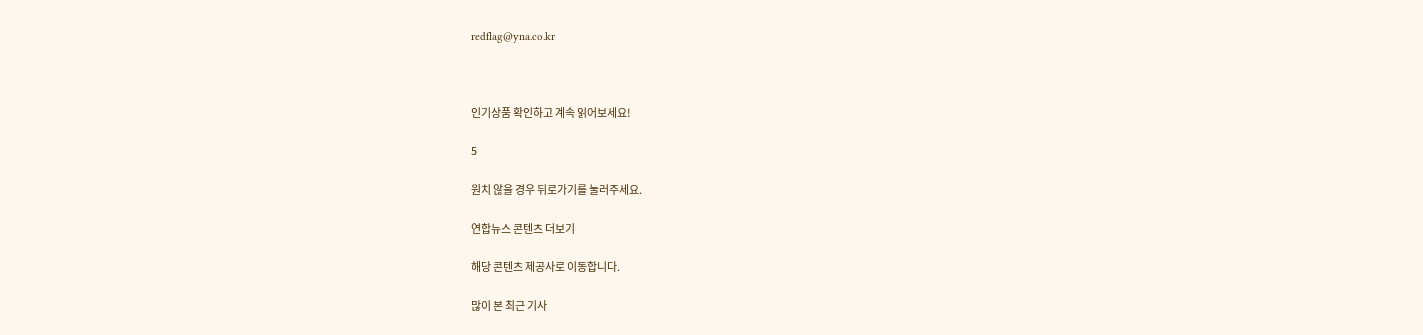redflag@yna.co.kr



인기상품 확인하고 계속 읽어보세요!

5

원치 않을 경우 뒤로가기를 눌러주세요.

연합뉴스 콘텐츠 더보기

해당 콘텐츠 제공사로 이동합니다.

많이 본 최근 기사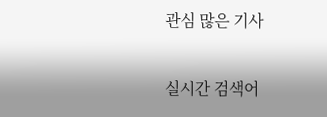관심 많은 기사

실시간 검색어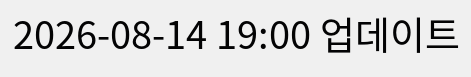2026-08-14 19:00 업데이트